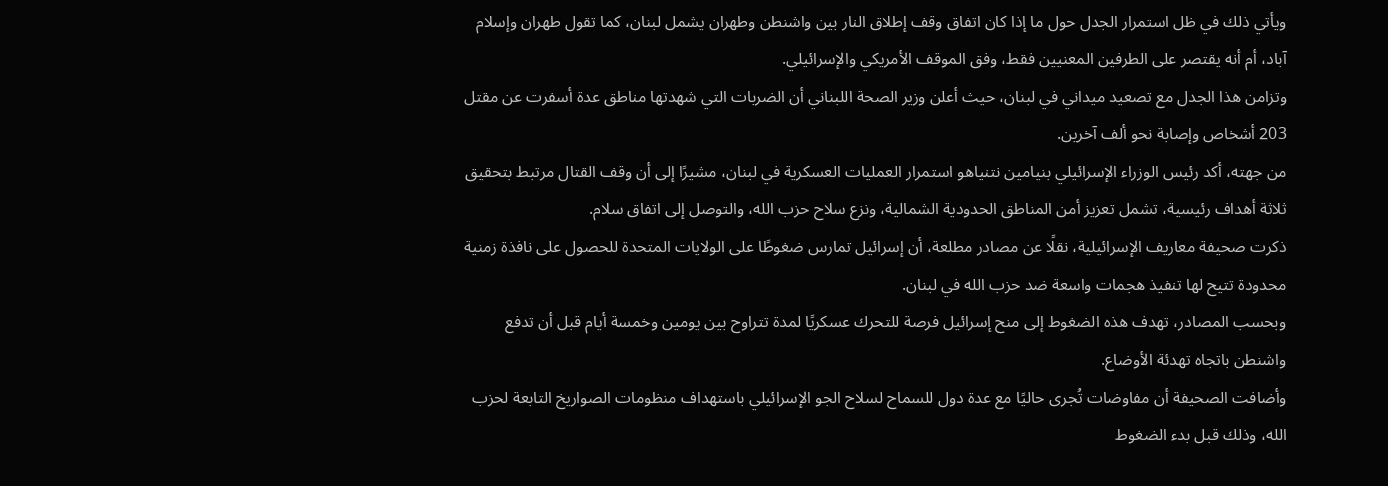ويأتي ذلك في ظل استمرار الجدل حول ما إذا كان اتفاق وقف إطلاق النار بين واشنطن وطهران يشمل لبنان، كما تقول طهران وإسلام آباد، أم أنه يقتصر على الطرفين المعنيين فقط، وفق الموقف الأمريكي والإسرائيلي.
وتزامن هذا الجدل مع تصعيد ميداني في لبنان، حيث أعلن وزير الصحة اللبناني أن الضربات التي شهدتها مناطق عدة أسفرت عن مقتل 203 أشخاص وإصابة نحو ألف آخرين.
من جهته، أكد رئيس الوزراء الإسرائيلي بنيامين نتنياهو استمرار العمليات العسكرية في لبنان، مشيرًا إلى أن وقف القتال مرتبط بتحقيق ثلاثة أهداف رئيسية، تشمل تعزيز أمن المناطق الحدودية الشمالية، ونزع سلاح حزب الله، والتوصل إلى اتفاق سلام.
ذكرت صحيفة معاريف الإسرائيلية، نقلًا عن مصادر مطلعة، أن إسرائيل تمارس ضغوطًا على الولايات المتحدة للحصول على نافذة زمنية محدودة تتيح لها تنفيذ هجمات واسعة ضد حزب الله في لبنان.
وبحسب المصادر، تهدف هذه الضغوط إلى منح إسرائيل فرصة للتحرك عسكريًا لمدة تتراوح بين يومين وخمسة أيام قبل أن تدفع واشنطن باتجاه تهدئة الأوضاع.
وأضافت الصحيفة أن مفاوضات تُجرى حاليًا مع عدة دول للسماح لسلاح الجو الإسرائيلي باستهداف منظومات الصواريخ التابعة لحزب الله، وذلك قبل بدء الضغوط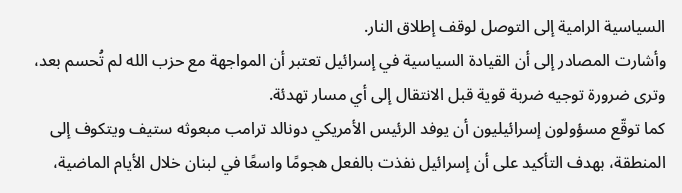السياسية الرامية إلى التوصل لوقف إطلاق النار.
وأشارت المصادر إلى أن القيادة السياسية في إسرائيل تعتبر أن المواجهة مع حزب الله لم تُحسم بعد، وترى ضرورة توجيه ضربة قوية قبل الانتقال إلى أي مسار تهدئة.
كما توقّع مسؤولون إسرائيليون أن يوفد الرئيس الأمريكي دونالد ترامب مبعوثه ستيف ويتكوف إلى المنطقة، بهدف التأكيد على أن إسرائيل نفذت بالفعل هجومًا واسعًا في لبنان خلال الأيام الماضية،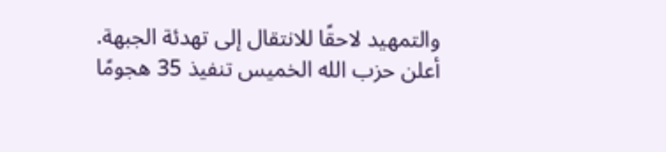والتمهيد لاحقًا للانتقال إلى تهدئة الجبهة.
أعلن حزب الله الخميس تنفيذ 35 هجومًا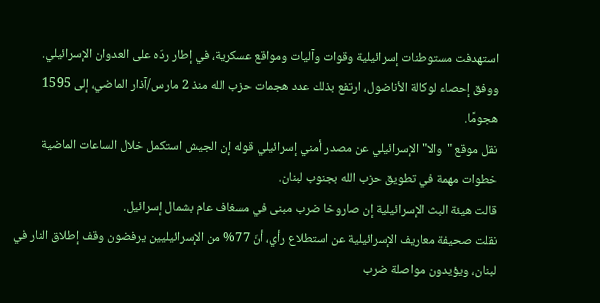استهدفت مستوطنات إسرائيلية وقوات وآليات ومواقع عسكرية، في إطار ردّه على العدوان الإسرائيلي.
ووفق إحصاء لوكالة الأناضول، ارتفع بذلك عدد هجمات حزب الله منذ 2 مارس/آذار الماضي، إلى 1595 هجومًا.
نقل موقع "والا" الإسرائيلي عن مصدر أمني إسرائيلي قوله إن الجيش استكمل خلال الساعات الماضية خطوات مهمة في تطويق حزب الله بجنوب لبنان.
قالت هيئة البث الإسرائيلية إن صاروخا ضرب مبنى في مسغاف عام بشمال إسرائيل.
نقلت صحيفة معاريف الإسرائيلية عن استطلاع رأي، أنّ 77% من الإسرائيليين يرفضون وقف إطلاق النار في لبنان، ويؤيدون مواصلة ضرب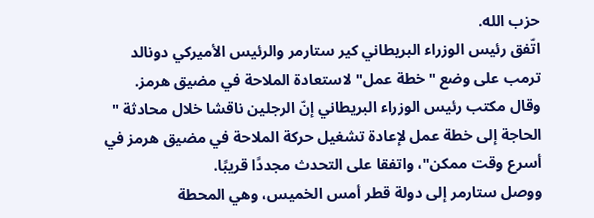حزب الله.
اتّفق رئيس الوزراء البريطاني كير ستارمر والرئيس الأميركي دونالد ترمب على وضع "خطة عمل" لاستعادة الملاحة في مضيق هرمز.
وقال مكتب رئيس الوزراء البريطاني إنّ الرجلين ناقشا خلال محادثة " الحاجة إلى خطة عمل لإعادة تشغيل حركة الملاحة في مضيق هرمز في أسرع وقت ممكن"، واتفقا على التحدث مجددًا قريبًا.
ووصل ستارمر إلى دولة قطر أمس الخميس، وهي المحطة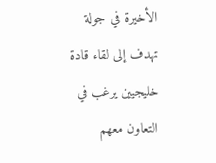الأخيرة في جولة تهدف إلى لقاء قادة خليجيين يرغب في التعاون معهم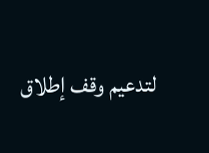لتدعيم وقف إطلاق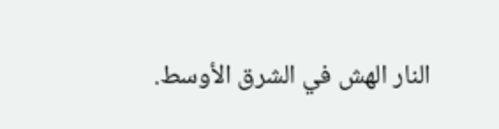النار الهش في الشرق الأوسط.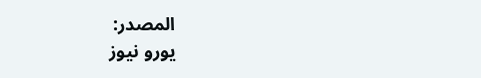المصدر:
يورو نيوز